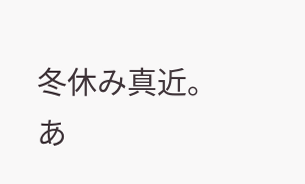冬休み真近。
あ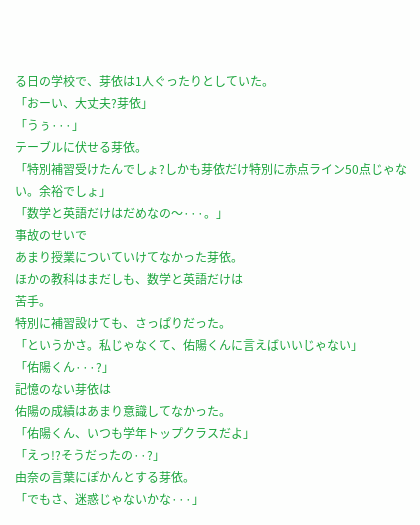る日の学校で、芽依は1人ぐったりとしていた。
「おーい、大丈夫?芽依」
「うぅ···」
テーブルに伏せる芽依。
「特別補習受けたんでしょ?しかも芽依だけ特別に赤点ライン50点じゃない。余裕でしょ」
「数学と英語だけはだめなの〜···。」
事故のせいで
あまり授業についていけてなかった芽依。
ほかの教科はまだしも、数学と英語だけは
苦手。
特別に補習設けても、さっぱりだった。
「というかさ。私じゃなくて、佑陽くんに言えばいいじゃない」
「佑陽くん···?」
記憶のない芽依は
佑陽の成績はあまり意識してなかった。
「佑陽くん、いつも学年トップクラスだよ」
「えっ!?そうだったの··?」
由奈の言葉にぽかんとする芽依。
「でもさ、迷惑じゃないかな···」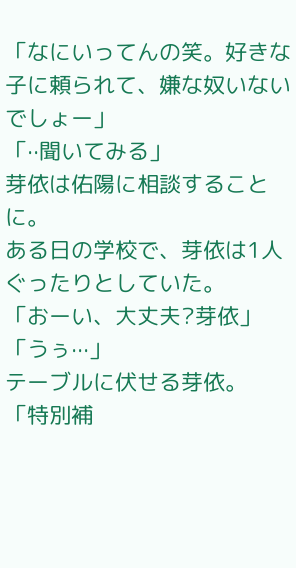「なにいってんの笑。好きな子に頼られて、嫌な奴いないでしょー」
「··聞いてみる」
芽依は佑陽に相談することに。
ある日の学校で、芽依は1人ぐったりとしていた。
「おーい、大丈夫?芽依」
「うぅ···」
テーブルに伏せる芽依。
「特別補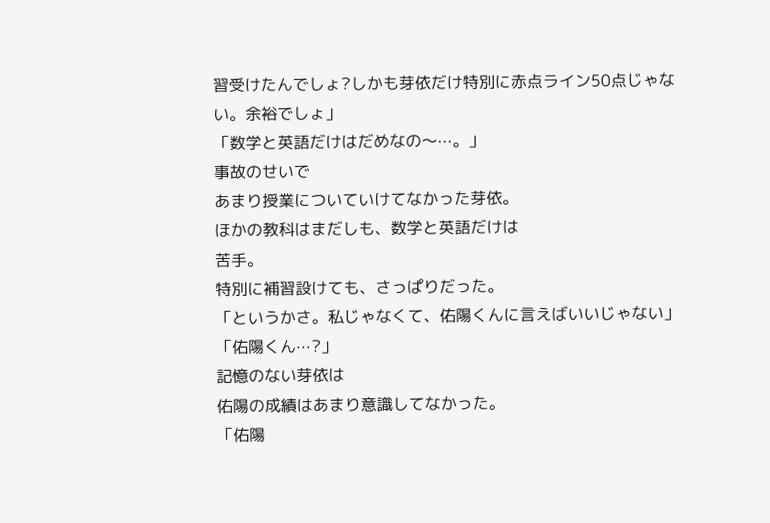習受けたんでしょ?しかも芽依だけ特別に赤点ライン50点じゃない。余裕でしょ」
「数学と英語だけはだめなの〜···。」
事故のせいで
あまり授業についていけてなかった芽依。
ほかの教科はまだしも、数学と英語だけは
苦手。
特別に補習設けても、さっぱりだった。
「というかさ。私じゃなくて、佑陽くんに言えばいいじゃない」
「佑陽くん···?」
記憶のない芽依は
佑陽の成績はあまり意識してなかった。
「佑陽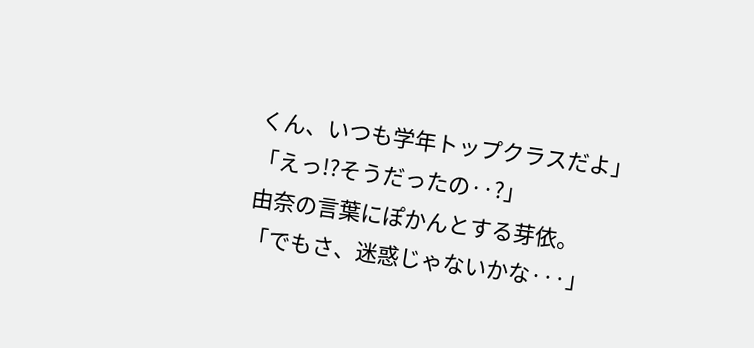くん、いつも学年トップクラスだよ」
「えっ!?そうだったの··?」
由奈の言葉にぽかんとする芽依。
「でもさ、迷惑じゃないかな···」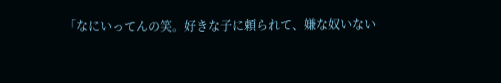「なにいってんの笑。好きな子に頼られて、嫌な奴いない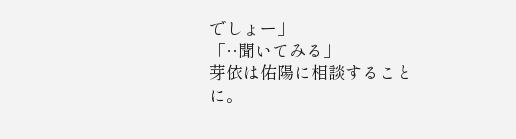でしょー」
「··聞いてみる」
芽依は佑陽に相談することに。